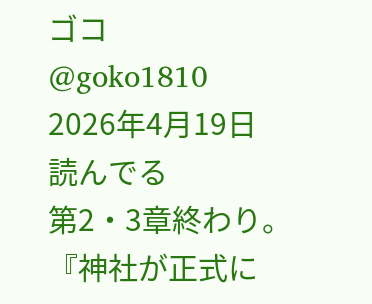ゴコ
@goko1810
2026年4月19日
読んでる
第2・3章終わり。
『神社が正式に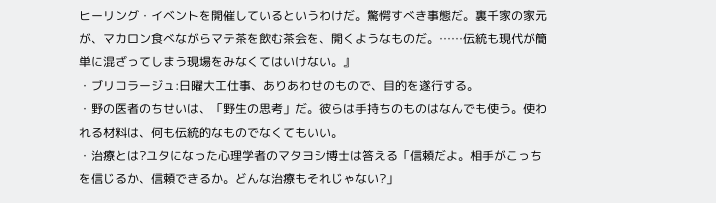ヒーリング・イベントを開催しているというわけだ。驚愕すべき事態だ。裏千家の家元が、マカロン食べながらマテ茶を飲む茶会を、開くようなものだ。……伝統も現代が簡単に混ざってしまう現場をみなくてはいけない。』
・ブリコラージュ:日曜大工仕事、ありあわせのもので、目的を遂行する。
・野の医者のちせいは、「野生の思考」だ。彼らは手持ちのものはなんでも使う。使われる材料は、何も伝統的なものでなくてもいい。
・治療とは?ユタになった心理学者のマタヨシ博士は答える「信頼だよ。相手がこっちを信じるか、信頼できるか。どんな治療もそれじゃない?」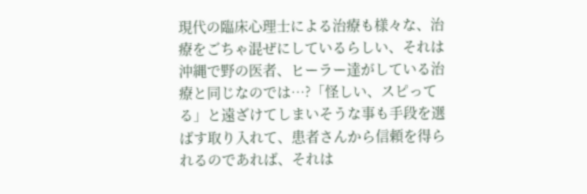現代の臨床心理士による治療も様々な、治療をごちゃ混ぜにしているらしい、それは沖縄で野の医者、ヒーラー達がしている治療と同じなのでは…?「怪しい、スピってる」と遠ざけてしまいそうな事も手段を選ばす取り入れて、患者さんから信頼を得られるのであれば、それは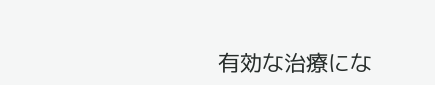有効な治療にな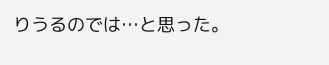りうるのでは…と思った。